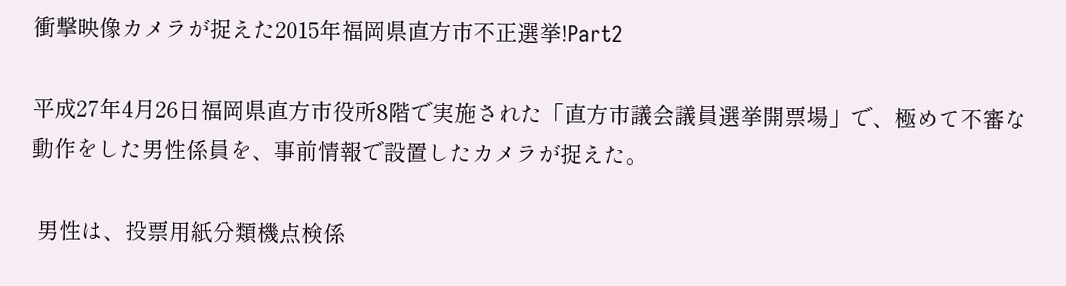衝撃映像カメラが捉えた2015年福岡県直方市不正選挙!Part2

平成27年4月26日福岡県直方市役所8階で実施された「直方市議会議員選挙開票場」で、極めて不審な動作をした男性係員を、事前情報で設置したカメラが捉えた。

 男性は、投票用紙分類機点検係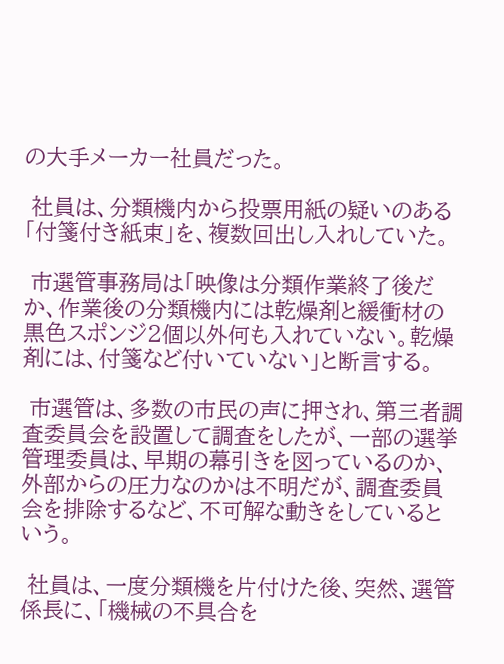の大手メーカー社員だった。

 社員は、分類機内から投票用紙の疑いのある「付箋付き紙束」を、複数回出し入れしていた。

 市選管事務局は「映像は分類作業終了後だか、作業後の分類機内には乾燥剤と緩衝材の黒色スポンジ2個以外何も入れていない。乾燥剤には、付箋など付いていない」と断言する。

 市選管は、多数の市民の声に押され、第三者調査委員会を設置して調査をしたが、一部の選挙管理委員は、早期の幕引きを図っているのか、外部からの圧力なのかは不明だが、調査委員会を排除するなど、不可解な動きをしているという。

 社員は、一度分類機を片付けた後、突然、選管係長に、「機械の不具合を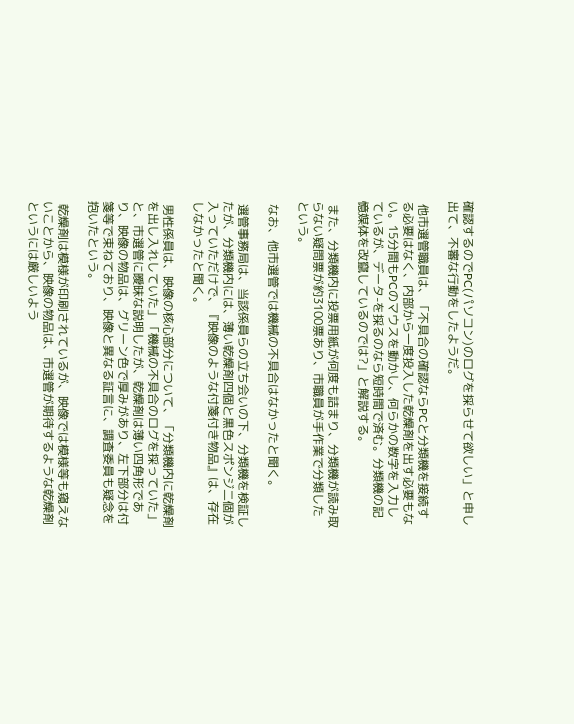確認するのでPC(パソコン)のログを採らせて欲しい」と申し出て、不審な行動をしたようだ。

 他市選管職員は、「不具合の確認ならPCと分類機を接続する必要はなく、内部から一度投入した乾燥剤を出す必要もない。15分間もPCのマウスを動かし、何らかの数字を入力しているが、データ-を採るのなら短時間で済む。分類機の記憶媒体を改竄しているのでは?」と解説する。

 また、分類機内に投票用紙が何度も詰まり、分類機が読み取らない疑問票が約3100票あり、市職員が手作業で分類したという。

 なお、他市選管では機械の不具合はなかったと聞く。

 選管事務局は、当該係員らの立ち会いの下、分類機を検証したが、分類機内には、薄い乾燥剤四個と黒色スポンジ二個が入っていただけで、『映像のような付箋付き物品』は、存在しなかったと聞く。

 男性係員は、映像の核心部分について、「分類機内に乾燥剤を出し入れしていた」「機械の不具合のログを採っていた」と、市選管に曖昧な説明したが、乾燥剤は薄い四角形であり、映像の物品は、グリーン色で厚みがあり、左下部分は付箋等で束ねており、映像と異なる証言に、調査委員も疑念を抱いたという。

 乾燥剤は模様が印刷されているが、映像では模様等も窺えないことから、映像の物品は、市選管が期待するような乾燥剤というには厳しいよう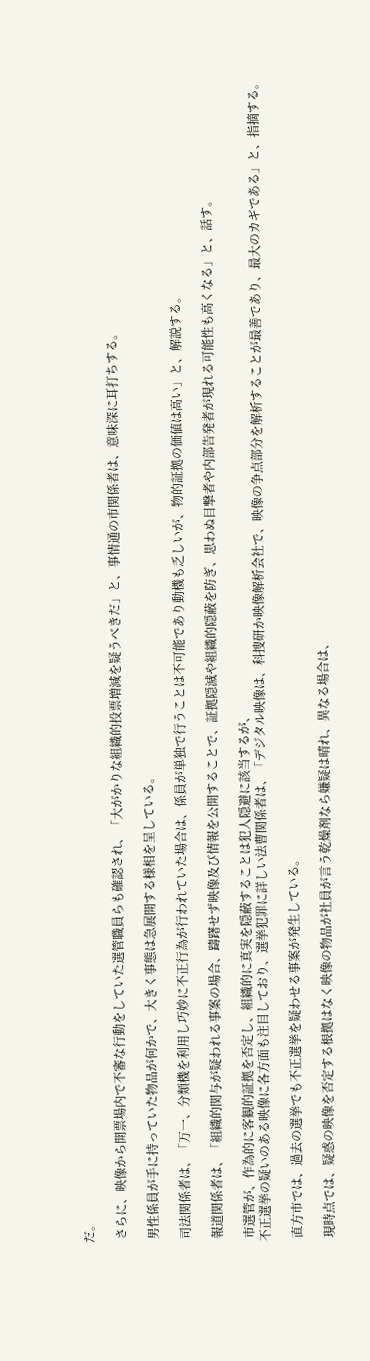だ。

 さらに、映像から開票場内で不審な行動をしていた選管職員らも確認され、「大がかりな組織的投票増減を疑うべきだ」と、事情通の市関係者は、意味深に耳打ちする。

 男性係員が手に持っていた物品が何かで、大きく事態は急展開する様相を呈している。

 司法関係者は、「万一、分類機を利用し巧妙に不正行為が行われていた場合は、係員が単独で行うことは不可能であり動機も乏しいが、物的証拠の価値は高い」と、解説する。

 報道関係者は、「組織的関与が疑われる事案の場合、躊躇せず映像及び情報を公開することで、証拠隠滅や組織的隠蔽を防ぎ、思わぬ目撃者や内部告発者が現れる可能性も高くなる」と、話す。

 市選管が、作為的に客観的証拠を否定し、組織的に真実を隠蔽することは犯人隠避に該当するが、
不正選挙の疑いのある映像に各方面も注目しており、選挙犯罪に詳しい法曹関係者は、「デジタル映像は、科捜研か映像解析会社で、映像の争点部分を解析することが最善であり、最大のカギである」と、指摘する。

 直方市では、過去の選挙でも不正選挙を疑わせる事案が発生している。

 現時点では、疑惑の映像を否定する根拠はなく映像の物品が社員が言う乾燥剤なら嫌疑は晴れ、異なる場合は、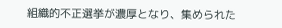組織的不正選挙が濃厚となり、集められた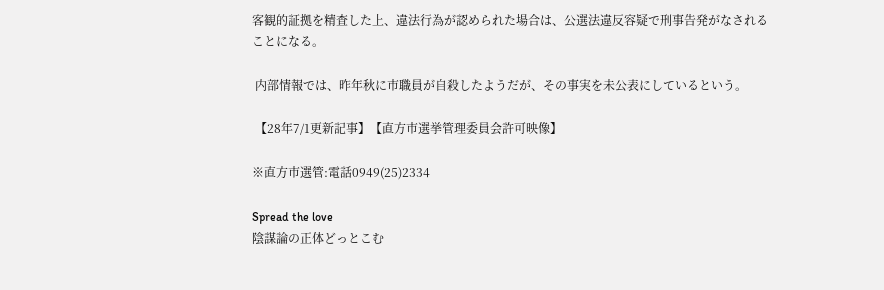客観的証拠を精査した上、違法行為が認められた場合は、公選法違反容疑で刑事告発がなされることになる。

 内部情報では、昨年秋に市職員が自殺したようだが、その事実を未公表にしているという。

 【28年7/1更新記事】【直方市選挙管理委員会許可映像】

※直方市選管:電話0949(25)2334

Spread the love
陰謀論の正体どっとこむ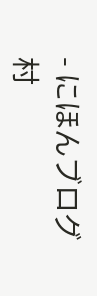- にほんブログ村